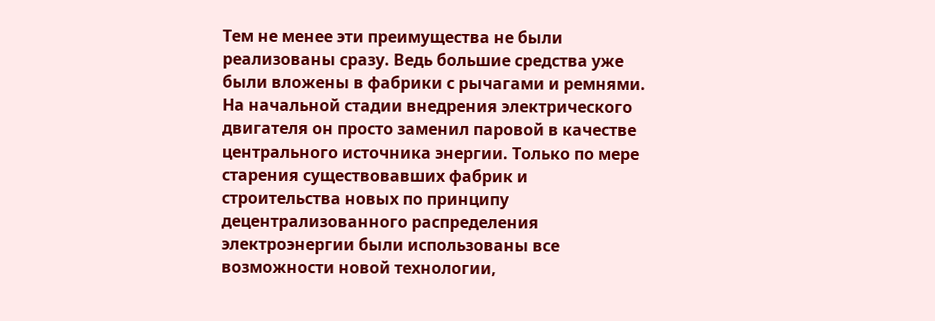Тем не менее эти преимущества не были реализованы сразу. Ведь большие средства уже были вложены в фабрики с рычагами и ремнями. На начальной стадии внедрения электрического двигателя он просто заменил паровой в качестве центрального источника энергии. Только по мере старения существовавших фабрик и строительства новых по принципу децентрализованного распределения электроэнергии были использованы все возможности новой технологии,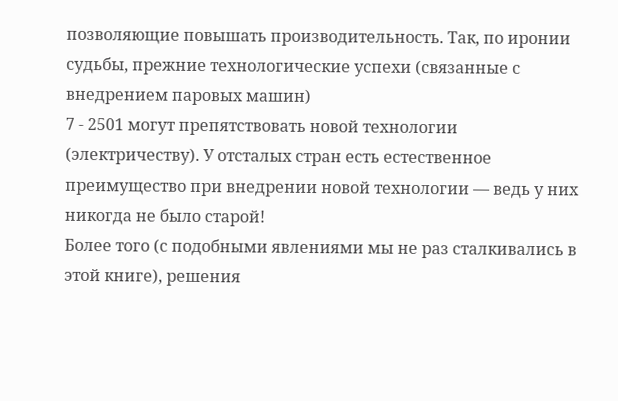позволяющие повышать производительность. Так, по иронии судьбы, прежние технологические успехи (связанные с внедрением паровых машин)
7 - 2501 могут препятствовать новой технологии (электричеству). У отсталых стран есть естественное преимущество при внедрении новой технологии — ведь у них никогда не было старой!
Более того (с подобными явлениями мы не раз сталкивались в этой книге), решения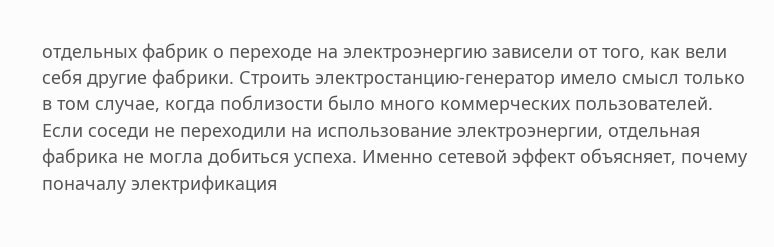отдельных фабрик о переходе на электроэнергию зависели от того, как вели себя другие фабрики. Строить электростанцию-генератор имело смысл только в том случае, когда поблизости было много коммерческих пользователей. Если соседи не переходили на использование электроэнергии, отдельная фабрика не могла добиться успеха. Именно сетевой эффект объясняет, почему поначалу электрификация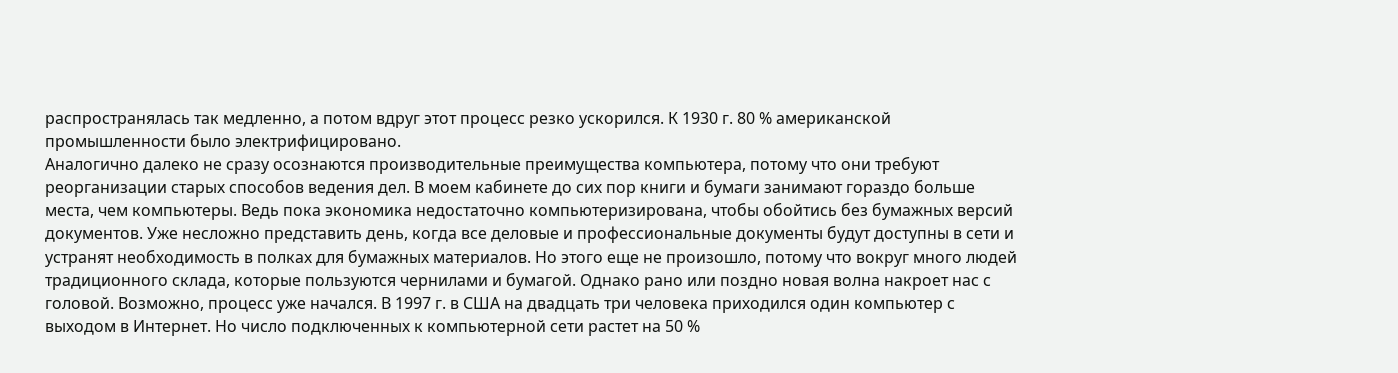распространялась так медленно, а потом вдруг этот процесс резко ускорился. К 1930 г. 80 % американской промышленности было электрифицировано.
Аналогично далеко не сразу осознаются производительные преимущества компьютера, потому что они требуют реорганизации старых способов ведения дел. В моем кабинете до сих пор книги и бумаги занимают гораздо больше места, чем компьютеры. Ведь пока экономика недостаточно компьютеризирована, чтобы обойтись без бумажных версий документов. Уже несложно представить день, когда все деловые и профессиональные документы будут доступны в сети и устранят необходимость в полках для бумажных материалов. Но этого еще не произошло, потому что вокруг много людей традиционного склада, которые пользуются чернилами и бумагой. Однако рано или поздно новая волна накроет нас с головой. Возможно, процесс уже начался. В 1997 г. в США на двадцать три человека приходился один компьютер с выходом в Интернет. Но число подключенных к компьютерной сети растет на 50 %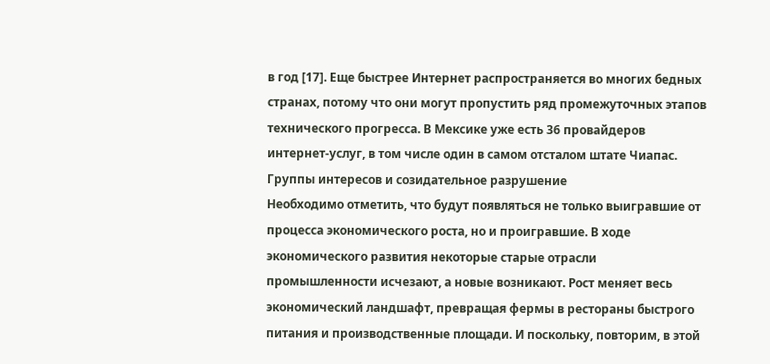в год [17]. Еще быстрее Интернет распространяется во многих бедных странах, потому что они могут пропустить ряд промежуточных этапов технического прогресса. В Мексике уже есть 36 провайдеров интернет-услуг, в том числе один в самом отсталом штате Чиапас.
Группы интересов и созидательное разрушение
Необходимо отметить, что будут появляться не только выигравшие от процесса экономического роста, но и проигравшие. В ходе экономического развития некоторые старые отрасли промышленности исчезают, а новые возникают. Рост меняет весь экономический ландшафт, превращая фермы в рестораны быстрого питания и производственные площади. И поскольку, повторим, в этой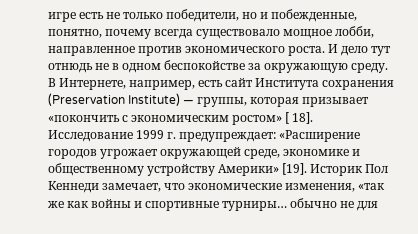игре есть не только победители, но и побежденные, понятно, почему всегда существовало мощное лобби, направленное против экономического роста. И дело тут отнюдь не в одном беспокойстве за окружающую среду.
В Интернете, например, есть сайт Института сохранения (Preservation Institute) — группы, которая призывает «покончить с экономическим ростом» [ 18]. Исследование 1999 г. предупреждает: «Расширение городов угрожает окружающей среде, экономике и общественному устройству Америки» [19]. Историк Пол Кеннеди замечает, что экономические изменения, «так же как войны и спортивные турниры… обычно не для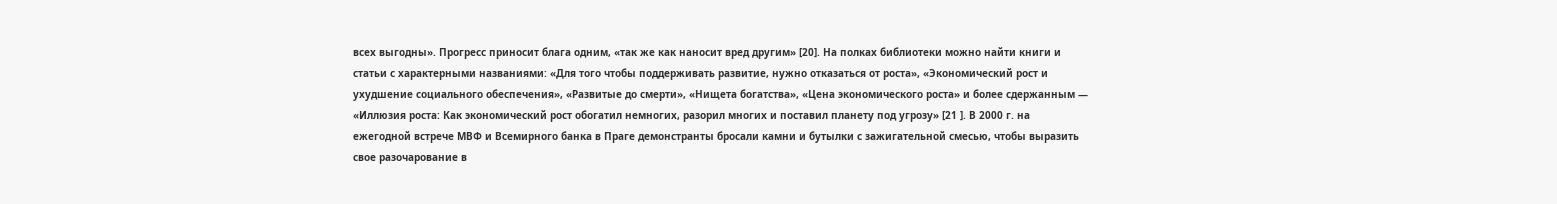всех выгодны». Прогресс приносит блага одним, «так же как наносит вред другим» [20]. На полках библиотеки можно найти книги и статьи с характерными названиями: «Для того чтобы поддерживать развитие, нужно отказаться от роста», «Экономический рост и ухудшение социального обеспечения», «Развитые до смерти», «Нищета богатства», «Цена экономического роста» и более сдержанным — «Иллюзия роста: Как экономический рост обогатил немногих, разорил многих и поставил планету под угрозу» [21 ]. В 2000 г. на ежегодной встрече МВФ и Всемирного банка в Праге демонстранты бросали камни и бутылки с зажигательной смесью, чтобы выразить свое разочарование в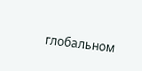глобальном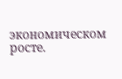экономическом росте.